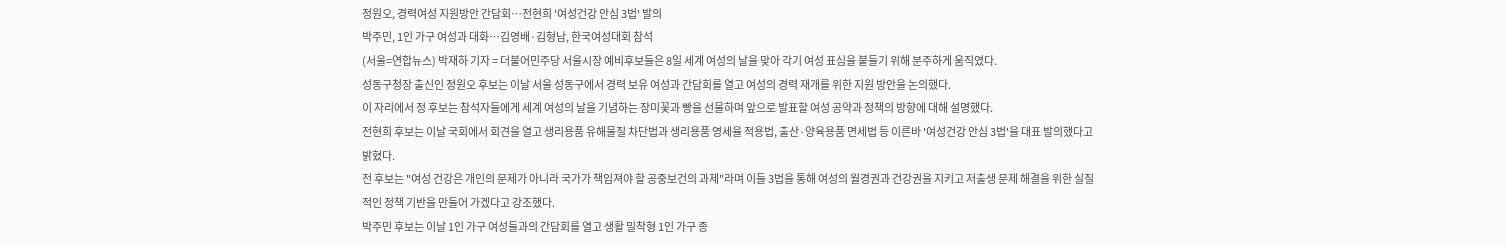정원오, 경력여성 지원방안 간담회…전현희 '여성건강 안심 3법' 발의
박주민, 1인 가구 여성과 대화…김영배·김형남, 한국여성대회 참석
(서울=연합뉴스) 박재하 기자 = 더불어민주당 서울시장 예비후보들은 8일 세계 여성의 날을 맞아 각기 여성 표심을 붙들기 위해 분주하게 움직였다.
성동구청장 출신인 정원오 후보는 이날 서울 성동구에서 경력 보유 여성과 간담회를 열고 여성의 경력 재개를 위한 지원 방안을 논의했다.
이 자리에서 정 후보는 참석자들에게 세계 여성의 날을 기념하는 장미꽃과 빵을 선물하며 앞으로 발표할 여성 공약과 정책의 방향에 대해 설명했다.
전현희 후보는 이날 국회에서 회견을 열고 생리용품 유해물질 차단법과 생리용품 영세율 적용법, 출산·양육용품 면세법 등 이른바 '여성건강 안심 3법'을 대표 발의했다고 밝혔다.
전 후보는 "여성 건강은 개인의 문제가 아니라 국가가 책임져야 할 공중보건의 과제"라며 이들 3법을 통해 여성의 월경권과 건강권을 지키고 저출생 문제 해결을 위한 실질적인 정책 기반을 만들어 가겠다고 강조했다.
박주민 후보는 이날 1인 가구 여성들과의 간담회를 열고 생활 밀착형 1인 가구 종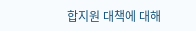합지원 대책에 대해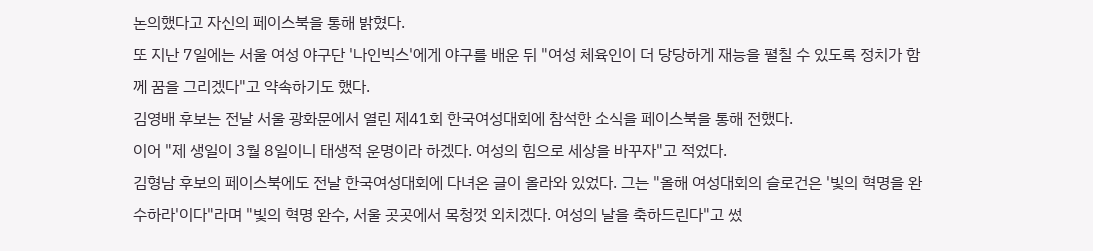논의했다고 자신의 페이스북을 통해 밝혔다.
또 지난 7일에는 서울 여성 야구단 '나인빅스'에게 야구를 배운 뒤 "여성 체육인이 더 당당하게 재능을 펼칠 수 있도록 정치가 함께 꿈을 그리겠다"고 약속하기도 했다.
김영배 후보는 전날 서울 광화문에서 열린 제41회 한국여성대회에 참석한 소식을 페이스북을 통해 전했다.
이어 "제 생일이 3월 8일이니 태생적 운명이라 하겠다. 여성의 힘으로 세상을 바꾸자"고 적었다.
김형남 후보의 페이스북에도 전날 한국여성대회에 다녀온 글이 올라와 있었다. 그는 "올해 여성대회의 슬로건은 '빛의 혁명을 완수하라'이다"라며 "빛의 혁명 완수, 서울 곳곳에서 목청껏 외치겠다. 여성의 날을 축하드린다"고 썼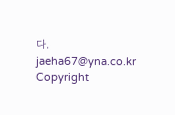다.
jaeha67@yna.co.kr
Copyright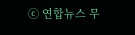ⓒ 연합뉴스 무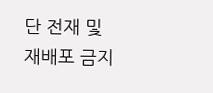단 전재 및 재배포 금지